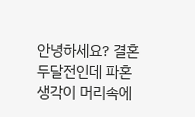안녕하세요? 결혼두달전인데 파혼생각이 머리속에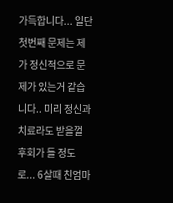가득합니다... 일단 첫번째 문제는 제가 정신적으로 문제가 있는거 같습니다.. 미리 정신과치료라도 받을껄 후회가 들 정도로... 6살때 친엄마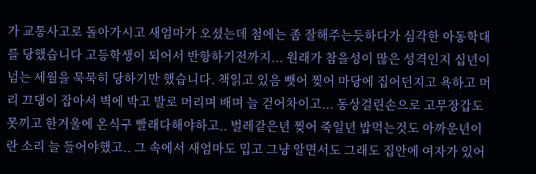가 교통사고로 돌아가시고 새엄마가 오셨는데 첨에는 좀 잘해주는듯하다가 심각한 아동학대를 당했습니다 고등학생이 되어서 반항하기전까지... 원래가 참을성이 많은 성격인지 십년이 넘는 세월을 묵묵히 당하기만 했습니다. 책읽고 있음 뺏어 찢어 마당에 집어던지고 욕하고 머리 끄댕이 잡아서 벽에 박고 발로 머리며 배며 늘 걷어차이고... 동상걸린손으로 고무장갑도 못끼고 한겨울에 온식구 빨래다해야하고.. 벌레같은년 찢어 죽일년 밥먹는것도 아까운년이란 소리 늘 들어야했고.. 그 속에서 새엄마도 밉고 그냥 알면서도 그래도 집안에 여자가 있어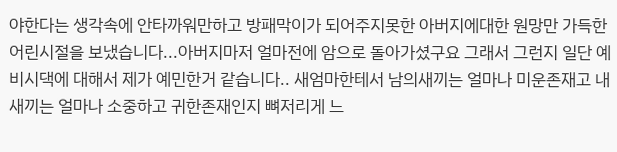야한다는 생각속에 안타까워만하고 방패막이가 되어주지못한 아버지에대한 원망만 가득한 어린시절을 보냈습니다...아버지마저 얼마전에 암으로 돌아가셨구요 그래서 그런지 일단 예비시댁에 대해서 제가 예민한거 같습니다.. 새엄마한테서 남의새끼는 얼마나 미운존재고 내 새끼는 얼마나 소중하고 귀한존재인지 뼈저리게 느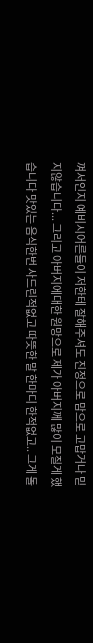껴서인지 예비시어른들이 저한테 잘해주셔도 진정으로 맘으로 고맙거나 믿지않습니다... 그리고 아버지에대한 원망으로 제가 아버지께 많이 모질게 했습니다 맛있는 음식한번 사드린적없고 따뜻한 말 한마디 한적없고.. 그게 돌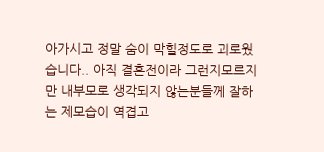아가시고 정말 숨이 막힐정도로 괴로웠습니다.. 아직 결혼전이라 그런지모르지만 내부모로 생각되지 않는분들께 잘하는 제모습이 역겹고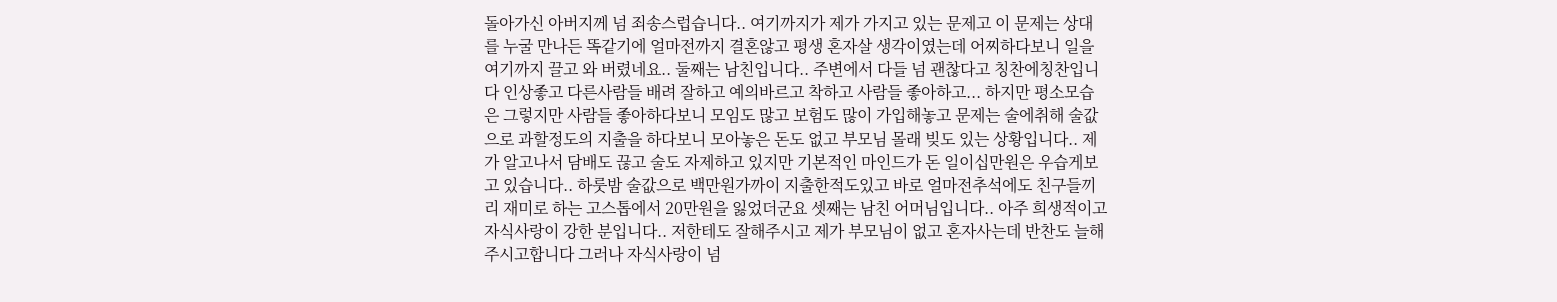돌아가신 아버지께 넘 죄송스럽습니다.. 여기까지가 제가 가지고 있는 문제고 이 문제는 상대를 누굴 만나든 똑같기에 얼마전까지 결혼않고 평생 혼자살 생각이였는데 어찌하다보니 일을 여기까지 끌고 와 버렸네요.. 둘째는 남친입니다.. 주변에서 다들 넘 괜찮다고 칭찬에칭찬입니다 인상좋고 다른사람들 배려 잘하고 예의바르고 착하고 사람들 좋아하고... 하지만 평소모습은 그렇지만 사람들 좋아하다보니 모임도 많고 보험도 많이 가입해놓고 문제는 술에취해 술값으로 과할정도의 지출을 하다보니 모아놓은 돈도 없고 부모님 몰래 빚도 있는 상황입니다.. 제가 알고나서 담배도 끊고 술도 자제하고 있지만 기본적인 마인드가 돈 일이십만원은 우습게보고 있습니다.. 하룻밤 술값으로 백만원가까이 지출한적도있고 바로 얼마전추석에도 친구들끼리 재미로 하는 고스톱에서 20만원을 잃었더군요 셋째는 남친 어머님입니다.. 아주 희생적이고 자식사랑이 강한 분입니다.. 저한테도 잘해주시고 제가 부모님이 없고 혼자사는데 반찬도 늘해주시고합니다 그러나 자식사랑이 넘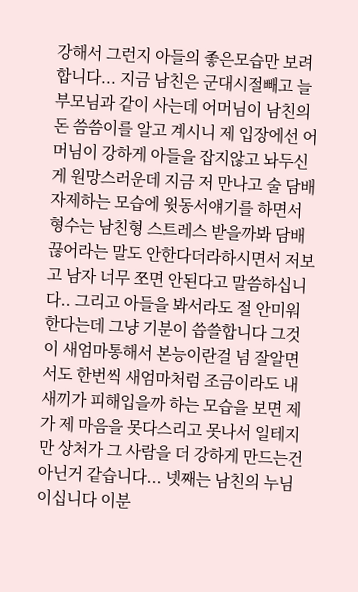강해서 그런지 아들의 좋은모습만 보려합니다... 지금 남친은 군대시절빼고 늘 부모님과 같이 사는데 어머님이 남친의 돈 씀씀이를 알고 계시니 제 입장에선 어머님이 강하게 아들을 잡지않고 놔두신게 원망스러운데 지금 저 만나고 술 담배 자제하는 모습에 윗동서얘기를 하면서 형수는 남친형 스트레스 받을까봐 담배끊어라는 말도 안한다더라하시면서 저보고 남자 너무 쪼면 안된다고 말씀하십니다.. 그리고 아들을 봐서라도 절 안미워한다는데 그냥 기분이 씁쓸합니다 그것이 새엄마통해서 본능이란걸 넘 잘알면서도 한번씩 새엄마처럼 조금이라도 내새끼가 피해입을까 하는 모습을 보면 제가 제 마음을 못다스리고 못나서 일테지만 상처가 그 사람을 더 강하게 만드는건 아닌거 같습니다... 넷째는 남친의 누님이십니다 이분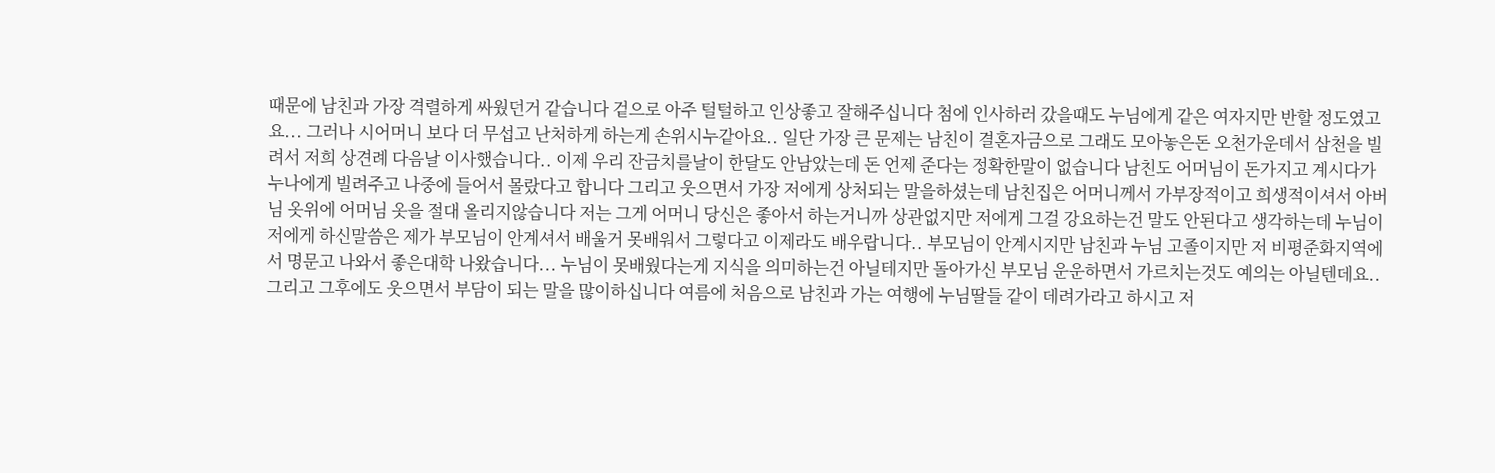때문에 남친과 가장 격렬하게 싸웠던거 같습니다 겉으로 아주 털털하고 인상좋고 잘해주십니다 첨에 인사하러 갔을때도 누님에게 같은 여자지만 반할 정도였고요... 그러나 시어머니 보다 더 무섭고 난처하게 하는게 손위시누같아요.. 일단 가장 큰 문제는 남친이 결혼자금으로 그래도 모아놓은돈 오천가운데서 삼천을 빌려서 저희 상견례 다음날 이사했습니다.. 이제 우리 잔금치를날이 한달도 안남았는데 돈 언제 준다는 정확한말이 없습니다 남친도 어머님이 돈가지고 계시다가 누나에게 빌려주고 나중에 들어서 몰랐다고 합니다 그리고 웃으면서 가장 저에게 상처되는 말을하셨는데 남친집은 어머니께서 가부장적이고 희생적이셔서 아버님 옷위에 어머님 옷을 절대 올리지않습니다 저는 그게 어머니 당신은 좋아서 하는거니까 상관없지만 저에게 그걸 강요하는건 말도 안된다고 생각하는데 누님이 저에게 하신말씀은 제가 부모님이 안계셔서 배울거 못배워서 그렇다고 이제라도 배우랍니다.. 부모님이 안계시지만 남친과 누님 고졸이지만 저 비평준화지역에서 명문고 나와서 좋은대학 나왔습니다... 누님이 못배웠다는게 지식을 의미하는건 아닐테지만 돌아가신 부모님 운운하면서 가르치는것도 예의는 아닐텐데요.. 그리고 그후에도 웃으면서 부담이 되는 말을 많이하십니다 여름에 처음으로 남친과 가는 여행에 누님딸들 같이 데려가라고 하시고 저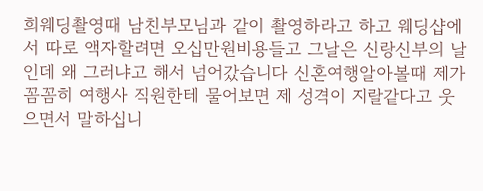희웨딩촬영때 남친부모님과 같이 촬영하라고 하고 웨딩샵에서 따로 액자할려면 오십만원비용들고 그날은 신랑신부의 날인데 왜 그러냐고 해서 넘어갔습니다 신혼여행알아볼때 제가 꼼꼼히 여행사 직원한테 물어보면 제 성격이 지랄같다고 웃으면서 말하십니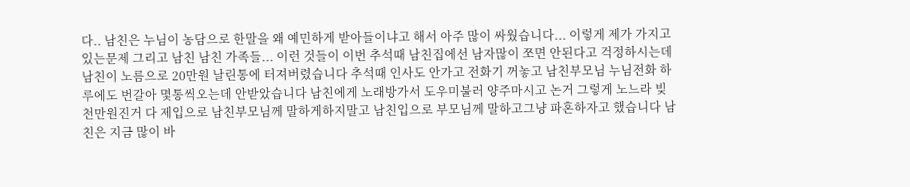다.. 남친은 누님이 농담으로 한말을 왜 예민하게 받아들이냐고 해서 아주 많이 싸웠습니다... 이렇게 제가 가지고있는문제 그리고 남친 남친 가족들... 이런 것들이 이번 추석때 남친집에선 남자많이 쪼면 안된다고 걱정하시는데 남친이 노름으로 20만원 날린통에 터져버렸습니다 추석때 인사도 안가고 전화기 꺼놓고 남친부모님 누님전화 하루에도 번갈아 몇통씩오는데 안받았습니다 남친에게 노래방가서 도우미불러 양주마시고 논거 그렇게 노느라 빚 천만원진거 다 제입으로 남친부모님께 말하게하지말고 남친입으로 부모님께 말하고그냥 파혼하자고 했습니다 남친은 지금 많이 바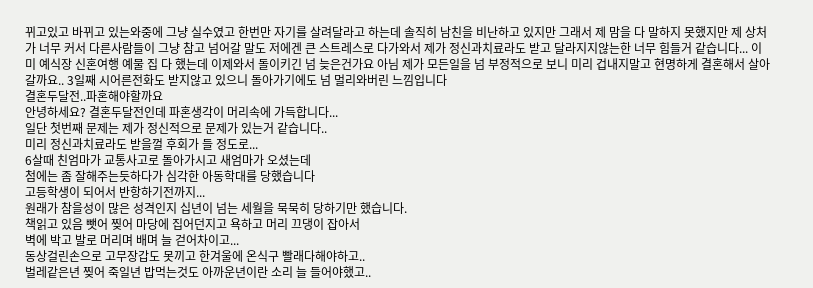뀌고있고 바뀌고 있는와중에 그냥 실수였고 한번만 자기를 살려달라고 하는데 솔직히 남친을 비난하고 있지만 그래서 제 맘을 다 말하지 못했지만 제 상처가 너무 커서 다른사람들이 그냥 참고 넘어갈 말도 저에겐 큰 스트레스로 다가와서 제가 정신과치료라도 받고 달라지지않는한 너무 힘들거 같습니다... 이미 예식장 신혼여행 예물 집 다 했는데 이제와서 돌이키긴 넘 늦은건가요 아님 제가 모든일을 넘 부정적으로 보니 미리 겁내지말고 현명하게 결혼해서 살아갈까요.. 3일째 시어른전화도 받지않고 있으니 돌아가기에도 넘 멀리와버린 느낌입니다
결혼두달전..파혼해야할까요
안녕하세요? 결혼두달전인데 파혼생각이 머리속에 가득합니다...
일단 첫번째 문제는 제가 정신적으로 문제가 있는거 같습니다..
미리 정신과치료라도 받을껄 후회가 들 정도로...
6살때 친엄마가 교통사고로 돌아가시고 새엄마가 오셨는데
첨에는 좀 잘해주는듯하다가 심각한 아동학대를 당했습니다
고등학생이 되어서 반항하기전까지...
원래가 참을성이 많은 성격인지 십년이 넘는 세월을 묵묵히 당하기만 했습니다.
책읽고 있음 뺏어 찢어 마당에 집어던지고 욕하고 머리 끄댕이 잡아서
벽에 박고 발로 머리며 배며 늘 걷어차이고...
동상걸린손으로 고무장갑도 못끼고 한겨울에 온식구 빨래다해야하고..
벌레같은년 찢어 죽일년 밥먹는것도 아까운년이란 소리 늘 들어야했고..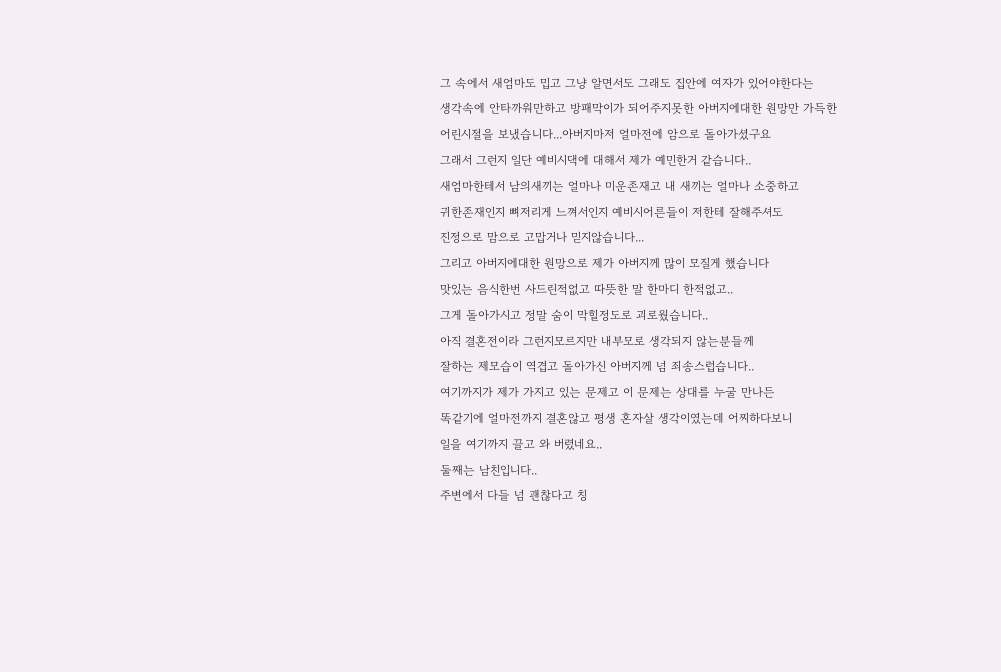그 속에서 새엄마도 밉고 그냥 알면서도 그래도 집안에 여자가 있어야한다는
생각속에 안타까워만하고 방패막이가 되어주지못한 아버지에대한 원망만 가득한
어린시절을 보냈습니다...아버지마저 얼마전에 암으로 돌아가셨구요
그래서 그런지 일단 예비시댁에 대해서 제가 예민한거 같습니다..
새엄마한테서 남의새끼는 얼마나 미운존재고 내 새끼는 얼마나 소중하고
귀한존재인지 뼈저리게 느껴서인지 예비시어른들이 저한테 잘해주셔도
진정으로 맘으로 고맙거나 믿지않습니다...
그리고 아버지에대한 원망으로 제가 아버지께 많이 모질게 했습니다
맛있는 음식한번 사드린적없고 따뜻한 말 한마디 한적없고..
그게 돌아가시고 정말 숨이 막힐정도로 괴로웠습니다..
아직 결혼전이라 그런지모르지만 내부모로 생각되지 않는분들께
잘하는 제모습이 역겹고 돌아가신 아버지께 넘 죄송스럽습니다..
여기까지가 제가 가지고 있는 문제고 이 문제는 상대를 누굴 만나든
똑같기에 얼마전까지 결혼않고 평생 혼자살 생각이였는데 어찌하다보니
일을 여기까지 끌고 와 버렸네요..
둘째는 남친입니다..
주변에서 다들 넘 괜찮다고 칭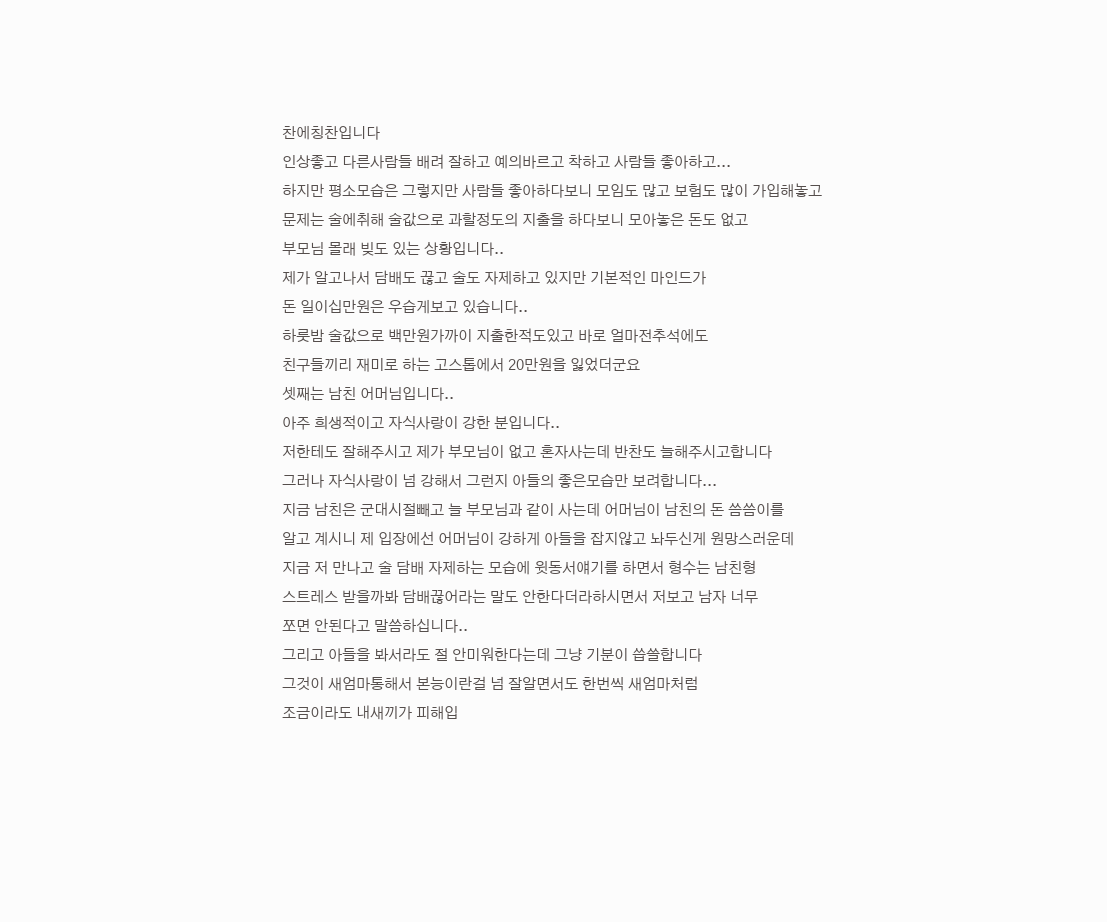찬에칭찬입니다
인상좋고 다른사람들 배려 잘하고 예의바르고 착하고 사람들 좋아하고...
하지만 평소모습은 그렇지만 사람들 좋아하다보니 모임도 많고 보험도 많이 가입해놓고
문제는 술에취해 술값으로 과할정도의 지출을 하다보니 모아놓은 돈도 없고
부모님 몰래 빚도 있는 상황입니다..
제가 알고나서 담배도 끊고 술도 자제하고 있지만 기본적인 마인드가
돈 일이십만원은 우습게보고 있습니다..
하룻밤 술값으로 백만원가까이 지출한적도있고 바로 얼마전추석에도
친구들끼리 재미로 하는 고스톱에서 20만원을 잃었더군요
셋째는 남친 어머님입니다..
아주 희생적이고 자식사랑이 강한 분입니다..
저한테도 잘해주시고 제가 부모님이 없고 혼자사는데 반찬도 늘해주시고합니다
그러나 자식사랑이 넘 강해서 그런지 아들의 좋은모습만 보려합니다...
지금 남친은 군대시절빼고 늘 부모님과 같이 사는데 어머님이 남친의 돈 씀씀이를
알고 계시니 제 입장에선 어머님이 강하게 아들을 잡지않고 놔두신게 원망스러운데
지금 저 만나고 술 담배 자제하는 모습에 윗동서얘기를 하면서 형수는 남친형
스트레스 받을까봐 담배끊어라는 말도 안한다더라하시면서 저보고 남자 너무
쪼면 안된다고 말씀하십니다..
그리고 아들을 봐서라도 절 안미워한다는데 그냥 기분이 씁쓸합니다
그것이 새엄마통해서 본능이란걸 넘 잘알면서도 한번씩 새엄마처럼
조금이라도 내새끼가 피해입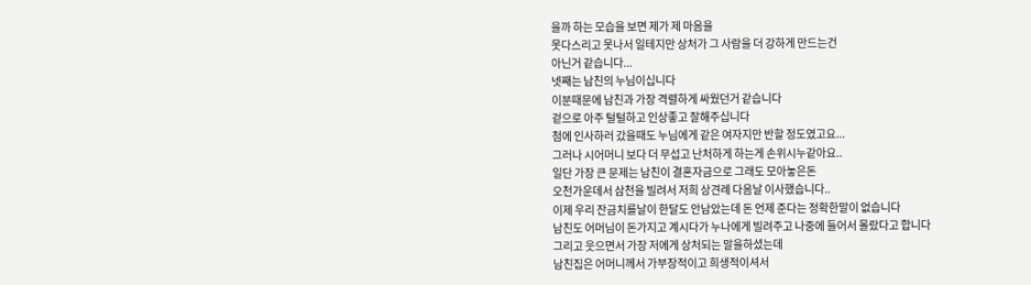을까 하는 모습을 보면 제가 제 마음을
못다스리고 못나서 일테지만 상처가 그 사람을 더 강하게 만드는건
아닌거 같습니다...
넷째는 남친의 누님이십니다
이분때문에 남친과 가장 격렬하게 싸웠던거 같습니다
겉으로 아주 털털하고 인상좋고 잘해주십니다
첨에 인사하러 갔을때도 누님에게 같은 여자지만 반할 정도였고요...
그러나 시어머니 보다 더 무섭고 난처하게 하는게 손위시누같아요..
일단 가장 큰 문제는 남친이 결혼자금으로 그래도 모아놓은돈
오천가운데서 삼천을 빌려서 저희 상견례 다음날 이사했습니다..
이제 우리 잔금치를날이 한달도 안남았는데 돈 언제 준다는 정확한말이 없습니다
남친도 어머님이 돈가지고 계시다가 누나에게 빌려주고 나중에 들어서 몰랐다고 합니다
그리고 웃으면서 가장 저에게 상처되는 말을하셨는데
남친집은 어머니께서 가부장적이고 희생적이셔서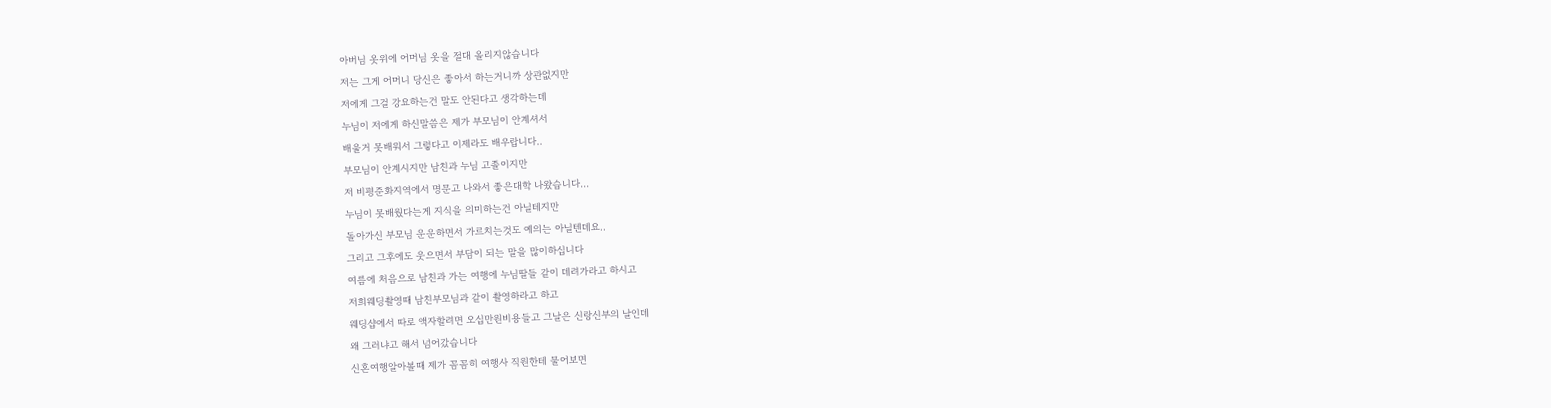아버님 옷위에 어머님 옷을 절대 올리지않습니다
저는 그게 어머니 당신은 좋아서 하는거니까 상관없지만
저에게 그걸 강요하는건 말도 안된다고 생각하는데
누님이 저에게 하신말씀은 제가 부모님이 안계셔서
배울거 못배워서 그렇다고 이제라도 배우랍니다..
부모님이 안계시지만 남친과 누님 고졸이지만
저 비평준화지역에서 명문고 나와서 좋은대학 나왔습니다...
누님이 못배웠다는게 지식을 의미하는건 아닐테지만
돌아가신 부모님 운운하면서 가르치는것도 예의는 아닐텐데요..
그리고 그후에도 웃으면서 부담이 되는 말을 많이하십니다
여름에 처음으로 남친과 가는 여행에 누님딸들 같이 데려가라고 하시고
저희웨딩촬영때 남친부모님과 같이 촬영하라고 하고
웨딩샵에서 따로 액자할려면 오십만원비용들고 그날은 신랑신부의 날인데
왜 그러냐고 해서 넘어갔습니다
신혼여행알아볼때 제가 꼼꼼히 여행사 직원한테 물어보면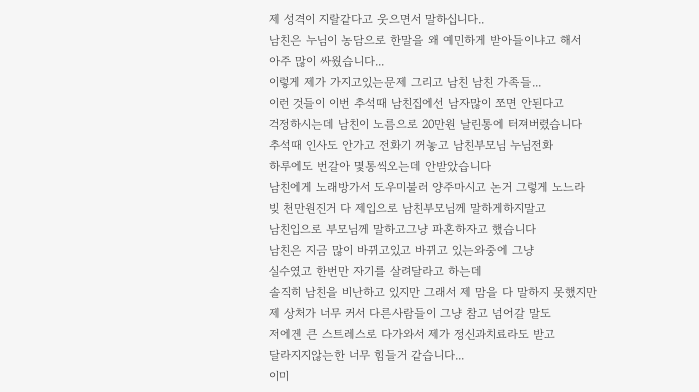제 성격이 지랄같다고 웃으면서 말하십니다..
남친은 누님이 농담으로 한말을 왜 예민하게 받아들이냐고 해서
아주 많이 싸웠습니다...
이렇게 제가 가지고있는문제 그리고 남친 남친 가족들...
이런 것들이 이번 추석때 남친집에선 남자많이 쪼면 안된다고
걱정하시는데 남친이 노름으로 20만원 날린통에 터져버렸습니다
추석때 인사도 안가고 전화기 꺼놓고 남친부모님 누님전화
하루에도 번갈아 몇통씩오는데 안받았습니다
남친에게 노래방가서 도우미불러 양주마시고 논거 그렇게 노느라
빚 천만원진거 다 제입으로 남친부모님께 말하게하지말고
남친입으로 부모님께 말하고그냥 파혼하자고 했습니다
남친은 지금 많이 바뀌고있고 바뀌고 있는와중에 그냥
실수였고 한번만 자기를 살려달라고 하는데
솔직히 남친을 비난하고 있지만 그래서 제 맘을 다 말하지 못했지만
제 상처가 너무 커서 다른사람들이 그냥 참고 넘어갈 말도
저에겐 큰 스트레스로 다가와서 제가 정신과치료라도 받고
달라지지않는한 너무 힘들거 같습니다...
이미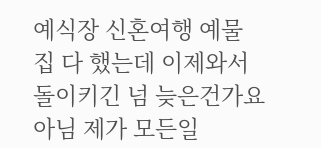예식장 신혼여행 예물 집 다 했는데 이제와서 돌이키긴 넘 늦은건가요
아님 제가 모든일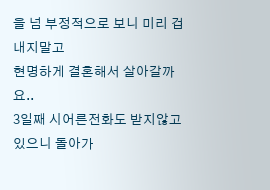을 넘 부정적으로 보니 미리 겁내지말고
현명하게 결혼해서 살아갈까요..
3일째 시어른전화도 받지않고 있으니 돌아가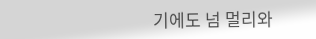기에도 넘 멀리와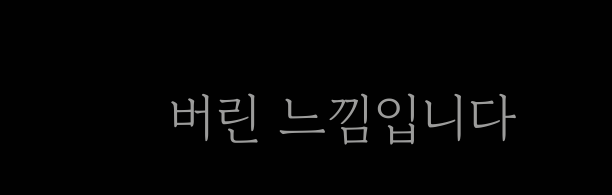버린 느낌입니다